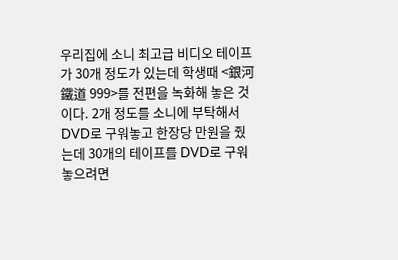우리집에 소니 최고급 비디오 테이프가 30개 정도가 있는데 학생때 <銀河鐵道 999>를 전편을 녹화해 놓은 것이다. 2개 정도를 소니에 부탁해서 DVD로 구워놓고 한장당 만원을 줬는데 30개의 테이프를 DVD로 구워 놓으려면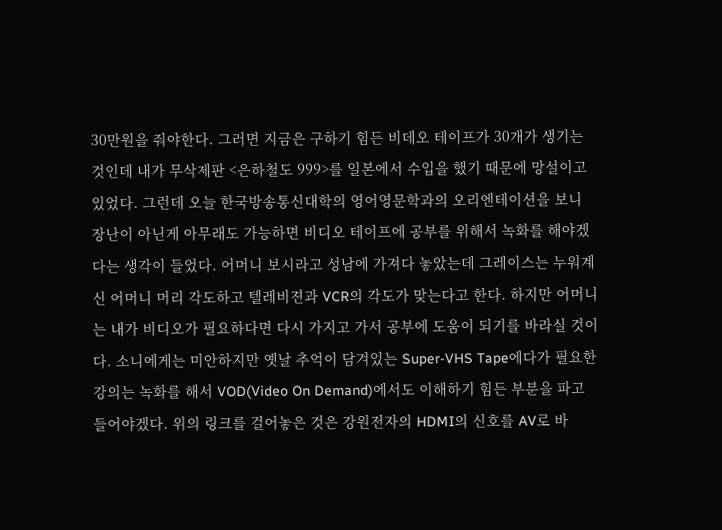30만원을 줘야한다. 그러면 지금은 구하기 힘든 비데오 테이프가 30개가 생기는 것인데 내가 무삭제판 <은하철도 999>를 일본에서 수입을 했기 때문에 망설이고 있었다. 그런데 오늘 한국방송통신대학의 영어영문학과의 오리엔테이션을 보니 장난이 아닌게 아무래도 가능하면 비디오 테이프에 공부를 위해서 녹화를 해야겠다는 생각이 들었다. 어머니 보시라고 성남에 가져다 놓았는데 그레이스는 누워계신 어머니 머리 각도하고 텔레비젼과 VCR의 각도가 맞는다고 한다. 하지만 어머니는 내가 비디오가 필요하다면 다시 가지고 가서 공부에 도움이 되기를 바라실 것이다. 소니에게는 미안하지만 옛날 추억이 담겨있는 Super-VHS Tape에다가 필요한 강의는 녹화를 해서 VOD(Video On Demand)에서도 이해하기 힘든 부분을 파고 들어야겠다. 위의 링크를 걸어놓은 것은 강원전자의 HDMI의 신호를 AV로 바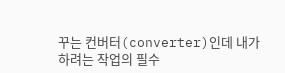꾸는 컨버터(converter)인데 내가 하려는 작업의 필수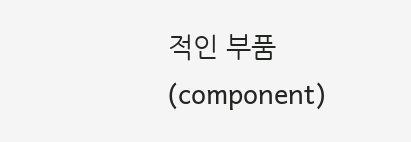적인 부품(component)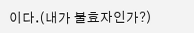이다.(내가 불효자인가?)